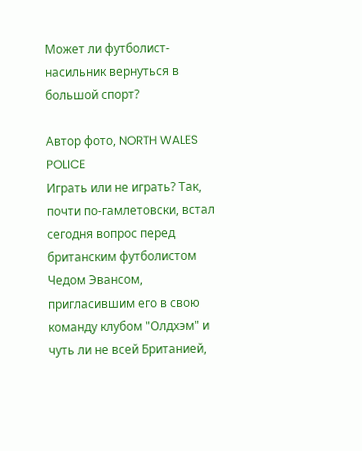Может ли футболист-насильник вернуться в большой спорт?

Автор фото, NORTH WALES POLICE
Играть или не играть? Так, почти по-гамлетовски, встал сегодня вопрос перед британским футболистом Чедом Эвансом, пригласившим его в свою команду клубом "Олдхэм" и чуть ли не всей Британией,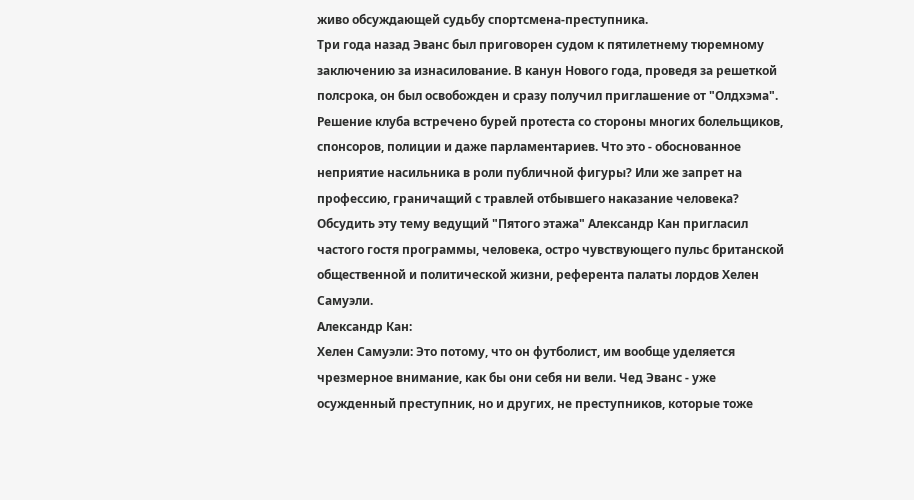живо обсуждающей судьбу спортсмена-преступника.
Три года назад Эванс был приговорен судом к пятилетнему тюремному заключению за изнасилование. В канун Нового года, проведя за решеткой полсрока, он был освобожден и сразу получил приглашение от "Олдхэма".
Решение клуба встречено бурей протеста со стороны многих болельщиков, спонсоров, полиции и даже парламентариев. Что это - обоснованное неприятие насильника в роли публичной фигуры? Или же запрет на профессию, граничащий с травлей отбывшего наказание человека?
Обсудить эту тему ведущий "Пятого этажа" Александр Кан пригласил частого гостя программы, человека, остро чувствующего пульс британской общественной и политической жизни, референта палаты лордов Хелен Самуэли.
Александр Кан:
Хелен Самуэли: Это потому, что он футболист, им вообще уделяется чрезмерное внимание, как бы они себя ни вели. Чед Эванс - уже осужденный преступник, но и других, не преступников, которые тоже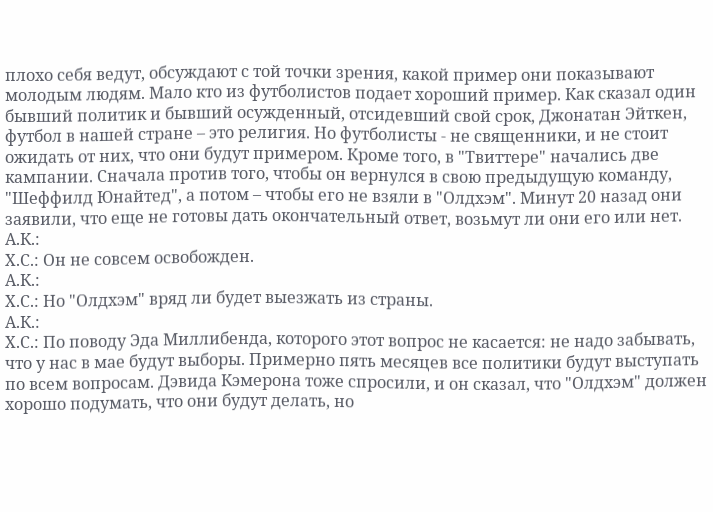плохо себя ведут, обсуждают с той точки зрения, какой пример они показывают молодым людям. Мало кто из футболистов подает хороший пример. Как сказал один бывший политик и бывший осужденный, отсидевший свой срок, Джонатан Эйткен, футбол в нашей стране – это религия. Но футболисты - не священники, и не стоит ожидать от них, что они будут примером. Кроме того, в "Твиттере" начались две кампании. Сначала против того, чтобы он вернулся в свою предыдущую команду, "Шеффилд Юнайтед", а потом – чтобы его не взяли в "Олдхэм". Минут 20 назад они заявили, что еще не готовы дать окончательный ответ, возьмут ли они его или нет.
А.К.:
Х.С.: Он не совсем освобожден.
А.К.:
Х.С.: Но "Олдхэм" вряд ли будет выезжать из страны.
А.К.:
Х.С.: По поводу Эда Миллибенда, которого этот вопрос не касается: не надо забывать, что у нас в мае будут выборы. Примерно пять месяцев все политики будут выступать по всем вопросам. Дэвида Кэмерона тоже спросили, и он сказал, что "Олдхэм" должен хорошо подумать, что они будут делать, но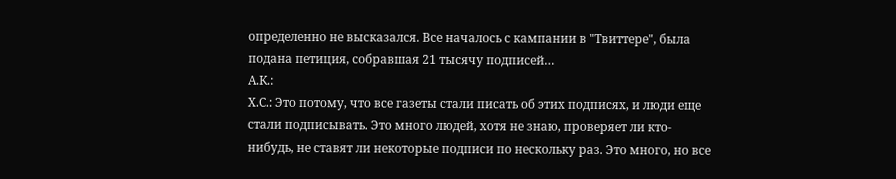определенно не высказался. Все началось с кампании в "Твиттере", была подана петиция, собравшая 21 тысячу подписей…
А.К.:
Х.С.: Это потому, что все газеты стали писать об этих подписях, и люди еще стали подписывать. Это много людей, хотя не знаю, проверяет ли кто-нибудь, не ставят ли некоторые подписи по нескольку раз. Это много, но все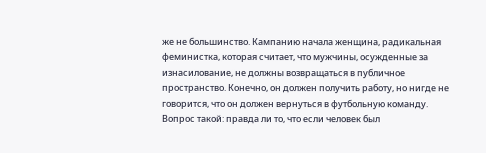же не большинство. Кампанию начала женщина, радикальная феминистка, которая считает, что мужчины, осужденные за изнасилование, не должны возвращаться в публичное пространство. Конечно, он должен получить работу, но нигде не говорится, что он должен вернуться в футбольную команду. Вопрос такой: правда ли то, что если человек был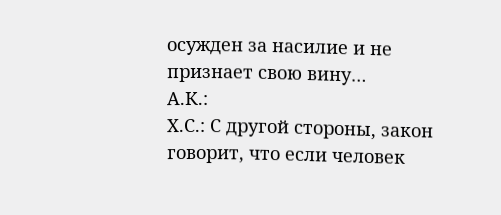осужден за насилие и не признает свою вину…
А.К.:
Х.С.: С другой стороны, закон говорит, что если человек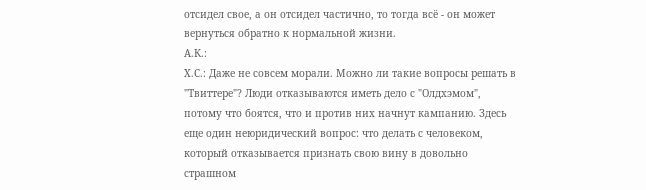отсидел свое, а он отсидел частично, то тогда всё - он может вернуться обратно к нормальной жизни.
А.К.:
Х.С.: Даже не совсем морали. Можно ли такие вопросы решать в "Твиттере"? Люди отказываются иметь дело с "Олдхэмом", потому что боятся, что и против них начнут кампанию. Здесь еще один неюридический вопрос: что делать с человеком, который отказывается признать свою вину в довольно страшном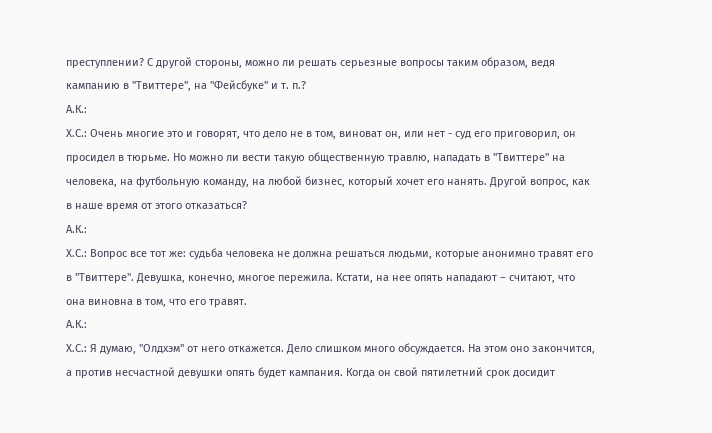преступлении? С другой стороны, можно ли решать серьезные вопросы таким образом, ведя кампанию в "Твиттере", на "Фейсбуке" и т. п.?
А.К.:
Х.С.: Очень многие это и говорят, что дело не в том, виноват он, или нет - суд его приговорил, он просидел в тюрьме. Но можно ли вести такую общественную травлю, нападать в "Твиттере" на человека, на футбольную команду, на любой бизнес, который хочет его нанять. Другой вопрос, как в наше время от этого отказаться?
А.К.:
Х.С.: Вопрос все тот же: судьба человека не должна решаться людьми, которые анонимно травят его в "Твиттере". Девушка, конечно, многое пережила. Кстати, на нее опять нападают – считают, что она виновна в том, что его травят.
А.К.:
Х.С.: Я думаю, "Олдхэм" от него откажется. Дело слишком много обсуждается. На этом оно закончится, а против несчастной девушки опять будет кампания. Когда он свой пятилетний срок досидит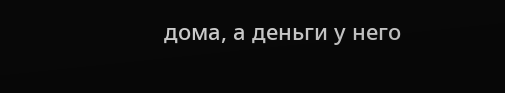дома, а деньги у него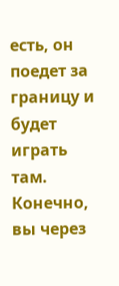есть, он поедет за границу и будет играть там. Конечно, вы через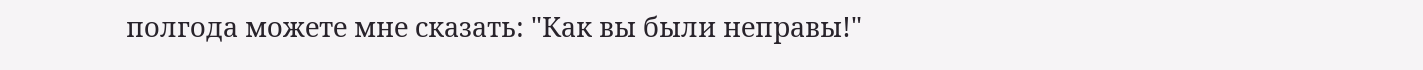полгода можете мне сказать: "Как вы были неправы!"